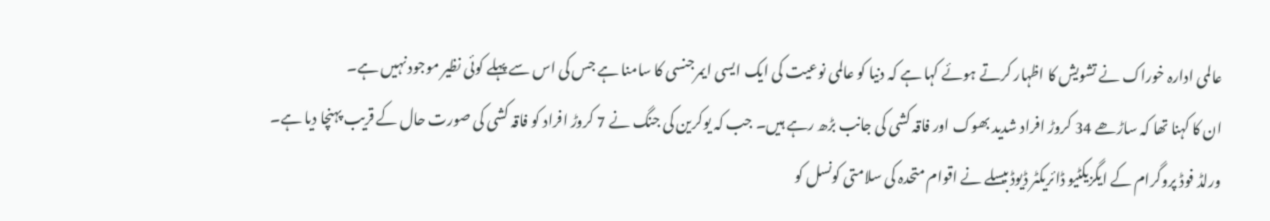عالمی ادارہ خوراک نے تشویش کا اظہار کرتے ہوئے کہا ہے کہ دنیا کو عالمی نوعیت کی ایک ایسی ایمرجنسی کا سامنا ہے جس کی اس سے پہلے کوئی نظیر موجود نہیں ہے۔
ان کا کہنا تھا کہ ساڑھے 34 کروڑ افراد شدید بھوک اور فاقہ کشی کی جانب بڑھ رہے ہیں۔ جب کہ یوکرین کی جنگ نے 7 کروڑ افراد کو فاقہ کشی کی صورت حال کے قریب پہنچا دیا ہے۔
ورلڈ فوڈ پروگرام کے ایگزیکٹیو ڈائریکٹر ڈیوڈ بیسلے نے اقوام متحدہ کی سلامتی کونسل کو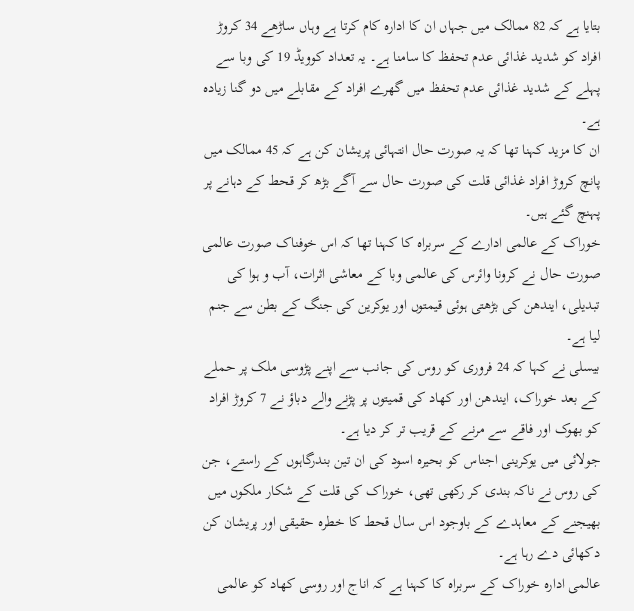بتایا ہے کہ 82 ممالک میں جہاں ان کا ادارہ کام کرتا ہے وہاں ساڑھے 34 کروڑ افراد کو شدید غذائی عدم تحفظ کا سامنا ہے۔ یہ تعداد کوویڈ 19 کی وبا سے پہلے کے شدید غذائی عدم تحفظ میں گھرے افراد کے مقابلے میں دو گنا زیادہ ہے۔
ان کا مزید کہنا تھا کہ یہ صورت حال انتہائی پریشان کن ہے کہ 45 ممالک میں پانچ کروڑ افراد غذائی قلت کی صورت حال سے آگے بڑھ کر قحط کے دہانے پر پہنچ گئے ہیں۔
خوراک کے عالمی ادارے کے سربراہ کا کہنا تھا کہ اس خوفناک صورت عالمی صورت حال نے کرونا وائرس کی عالمی وبا کے معاشی اثرات، آب و ہوا کی تبدیلی، ایندھن کی بڑھتی ہوئی قیمتوں اور یوکرین کی جنگ کے بطن سے جنم لیا ہے۔
بیسلی نے کہا کہ 24 فروری کو روس کی جانب سے اپنے پڑوسی ملک پر حملے کے بعد خوراک، ایندھن اور کھاد کی قمیتوں پر پڑنے والے دباؤ نے 7 کروڑ افراد کو بھوک اور فاقے سے مرنے کے قریب تر کر دیا ہے۔
جولائی میں یوکرینی اجناس کو بحیرہ اسود کی ان تین بندرگاہوں کے راستے، جن کی روس نے ناکہ بندی کر رکھی تھی، خوراک کی قلت کے شکار ملکوں میں بھیجنے کے معاہدے کے باوجود اس سال قحط کا خطرہ حقیقی اور پریشان کن دکھائی دے رہا ہے۔
عالمی ادارہ خوراک کے سربراہ کا کہنا ہے کہ اناج اور روسی کھاد کو عالمی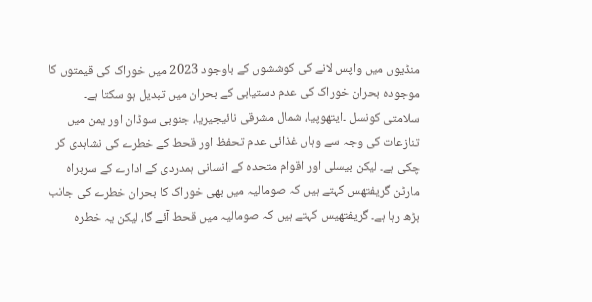منڈیوں میں واپس لانے کی کوششوں کے باوجود 2023 میں خوراک کی قیمتوں کا موجودہ بحران خوراک کی عدم دستیابی کے بحران میں تبدیل ہو سکتا ہے۔
سلامتی کونسل ۔ایتھوپیا، شمال مشرقی نائیجیریا، جنوبی سوڈان اور یمن میں تنازعات کی وجہ سے وہاں غذائی عدم تحفظ اور قحط کے خطرے کی نشاہدی کر چکی ہے۔ لیکن بیسلی اور اقوام متحدہ کے انسانی ہمدردی کے ادارے کے سربراہ مارٹن گریفتھس کہتے ہیں کہ صومالیہ میں بھی خوراک کا بحران خطرے کی جانب بڑھ رہا ہے۔ گریفتھیس کہتے ہیں کہ صومالیہ میں قحط آئے گا، لیکن یہ خطرہ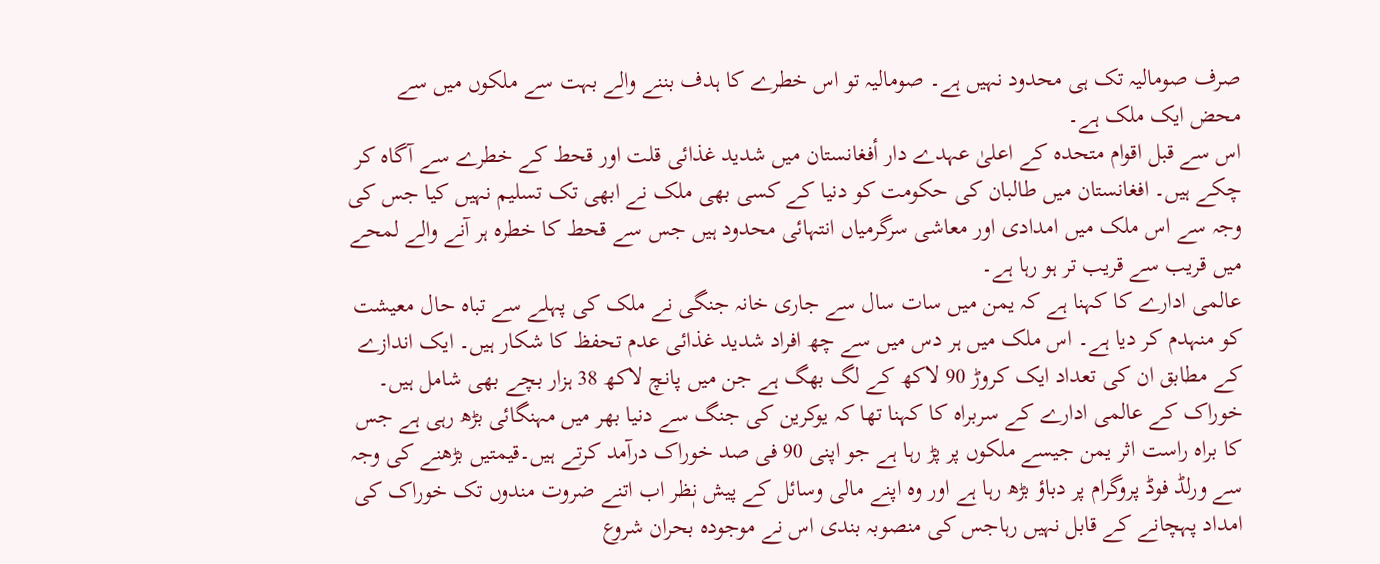صرف صومالیہ تک ہی محدود نہیں ہے۔ صومالیہ تو اس خطرے کا ہدف بننے والے بہت سے ملکوں میں سے محض ایک ملک ہے۔
اس سے قبل اقوام متحدہ کے اعلیٰ عہدے دار أفغانستان میں شدید غذائی قلت اور قحط کے خطرے سے آگاہ کر چکے ہیں۔ افغانستان میں طالبان کی حکومت کو دنیا کے کسی بھی ملک نے ابھی تک تسلیم نہیں کیا جس کی وجہ سے اس ملک میں امدادی اور معاشی سرگرمیاں انتہائی محدود ہیں جس سے قحط کا خطرہ ہر آنے والے لمحے میں قریب سے قریب تر ہو رہا ہے۔
عالمی ادارے کا کہنا ہے کہ یمن میں سات سال سے جاری خانہ جنگی نے ملک کی پہلے سے تباہ حال معیشت کو منہدم کر دیا ہے۔ اس ملک میں ہر دس میں سے چھ افراد شدید غذائی عدم تحفظ کا شکار ہیں۔ ایک اندازے کے مطابق ان کی تعداد ایک کروڑ 90 لاکھ کے لگ بھگ ہے جن میں پانچ لاکھ 38 ہزار بچے بھی شامل ہیں۔
خوراک کے عالمی ادارے کے سربراہ کا کہنا تھا کہ یوکرین کی جنگ سے دنیا بھر میں مہنگائی بڑھ رہی ہے جس کا براہ راست اثر یمن جیسے ملکوں پر پڑ رہا ہے جو اپنی 90 فی صد خوراک درآمد کرتے ہیں۔قیمتیں بڑھنے کی وجہ سے ورلڈ فوڈ پروگرام پر دباؤ بڑھ رہا ہے اور وہ اپنے مالی وسائل کے پیش نٖظر اب اتنے ضروت مندوں تک خوراک کی امداد پہچانے کے قابل نہیں رہاجس کی منصوبہ بندی اس نے موجودہ بحران شروع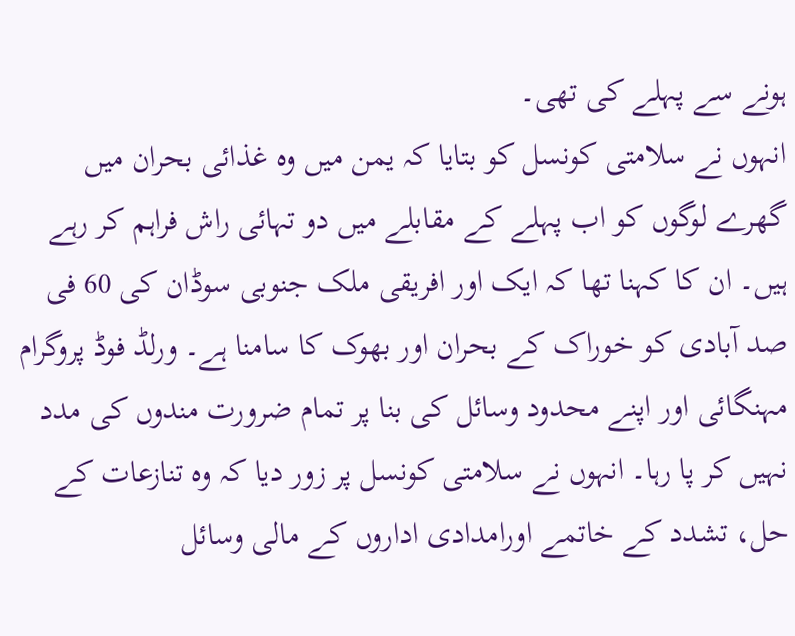ہونے سے پہلے کی تھی۔
انہوں نے سلامتی کونسل کو بتایا کہ یمن میں وہ غذائی بحران میں گھرے لوگوں کو اب پہلے کے مقابلے میں دو تہائی راش فراہم کر رہے ہیں۔ ان کا کہنا تھا کہ ایک اور افریقی ملک جنوبی سوڈان کی 60 فی صد آبادی کو خوراک کے بحران اور بھوک کا سامنا ہے۔ ورلڈ فوڈ پروگرام مہنگائی اور اپنے محدود وسائل کی بنا پر تمام ضرورت مندوں کی مدد نہیں کر پا رہا۔ انہوں نے سلامتی کونسل پر زور دیا کہ وہ تنازعات کے حل، تشدد کے خاتمے اورامدادی اداروں کے مالی وسائل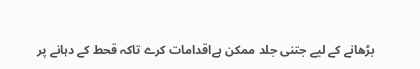بڑھانے کے لیے جتنی جلد ممکن ہےاقدامات کرے تاکہ قحط کے دہانے پر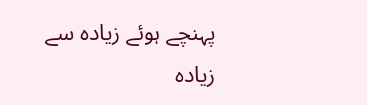پہنچے ہوئے زیادہ سے زیادہ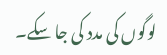لوگوں کی مدد کی جا سکے۔